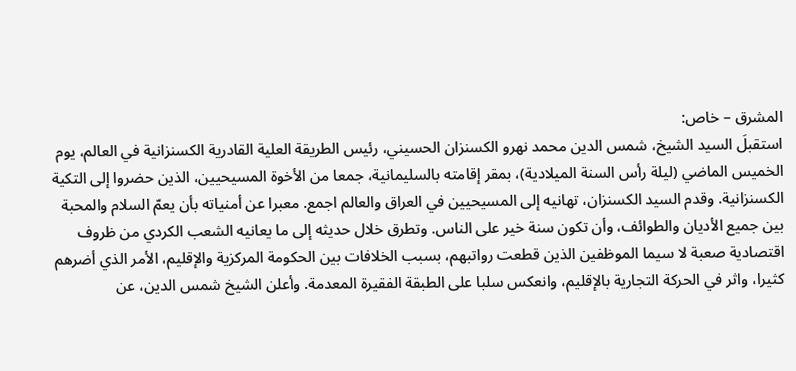المشرق – خاص:
استقبلَ السيد الشيخ، شمس الدين محمد نهرو الكسنزان الحسيني، رئيس الطريقة العلية القادرية الكسنزانية في العالم، يوم الخميس الماضي (ليلة رأس السنة الميلادية)، بمقر إقامته بالسليمانية، جمعا من الأخوة المسيحيين، الذين حضروا إلى التكية الكسنزانية. وقدم السيد الكسنزان، تهانيه إلى المسيحيين في العراق والعالم اجمع. معبرا عن أمنياته بأن يعمّ السلام والمحبة بين جميع الأديان والطوائف، وأن تكون سنة خير على الناس. وتطرق خلال حديثه إلى ما يعانيه الشعب الكردي من ظروف اقتصادية صعبة لا سيما الموظفين الذين قطعت رواتبهم، بسبب الخلافات بين الحكومة المركزية والإقليم، الأمر الذي أضرهم كثيرا، واثر في الحركة التجارية بالإقليم، وانعكس سلبا على الطبقة الفقيرة المعدمة. وأعلن الشيخ شمس الدين، عن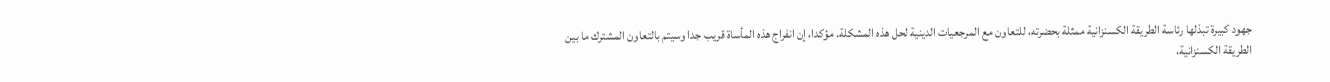جهود كبيرة تبذلها رئاسة الطريقة الكسنزانية ممثلة بحضرته، للتعاون مع المرجعيات الدينية لحل هذه المشكلة. مؤكدا، إن انفراج هذه المأساة قريب جدا وسيتم بالتعاون المشترك ما بين الطريقة الكسنزانية،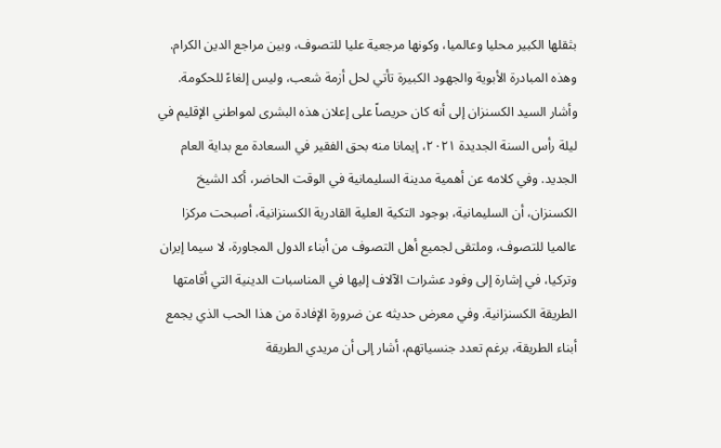بثقلها الكبير محليا وعالميا، وكونها مرجعية عليا للتصوف، وبين مراجع الدين الكرام. وهذه المبادرة الأبوية والجهود الكبيرة تأتي لحل أزمة شعب، وليس إلغاءً للحكومة. وأشار السيد الكسنزان إلى أنه كان حريصاً على إعلان هذه البشرى لمواطني الإقليم في ليلة رأس السنة الجديدة ٢٠٢١، إيمانا منه بحق الفقير في السعادة مع بداية العام الجديد. وفي كلامه عن أهمية مدينة السليمانية في الوقت الحاضر، أكد الشيخ الكسنزان، أن السليمانية، بوجود التكية العلية القادرية الكسنزانية، أصبحت مركزا عالميا للتصوف، وملتقى لجميع أهل التصوف من أبناء الدول المجاورة، لا سيما إيران وتركيا، في إشارة إلى وفود عشرات الآلاف إليها في المناسبات الدينية التي أقامتها الطريقة الكسنزانية. وفي معرض حديثه عن ضرورة الإفادة من هذا الحب الذي يجمع أبناء الطريقة، برغم تعدد جنسياتهم، أشار إلى أن مريدي الطريقة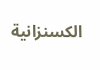الكسنزانية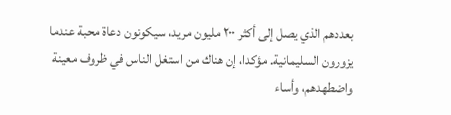بعددهم الذي يصل إلى أكثر ٢٠٠ مليون مريد، سيكونون دعاة محبة عندما يزورون السليمانية. مؤكدا، إن هناك من استغل الناس في ظروف معينة واضطهدهم، وأساء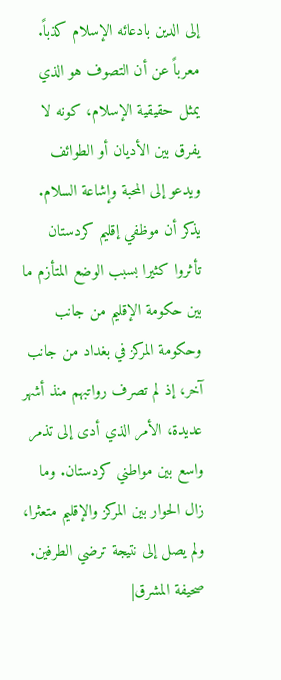إلى الدين بادعائه الإسلام كذباً. معرباً عن أن التصوف هو الذي يمثل حقيقية الإسلام، كونه لا يفرق بين الأديان أو الطوائف ويدعو إلى المحبة وإشاعة السلام. يذكر أن موظفي إقليم كردستان تأثروا كثيرا بسبب الوضع المتأزم ما بين حكومة الإقليم من جانب وحكومة المركز في بغداد من جانب آخر، إذ لم تصرف رواتبهم منذ أشهر عديدة، الأمر الذي أدى إلى تذمر واسع بين مواطني كردستان. وما زال الحوار بين المركز والإقليم متعثرا، ولم يصل إلى نتيجة ترضي الطرفين.
صحيفة المشرق|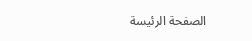الصفحة الرئيسة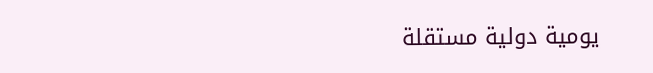يومية دولية مستقلة